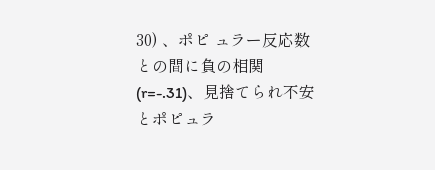30) 、ポピ ュラー反応数との間に負の相関(r=-.31)、見捨てられ不安 とポピュラ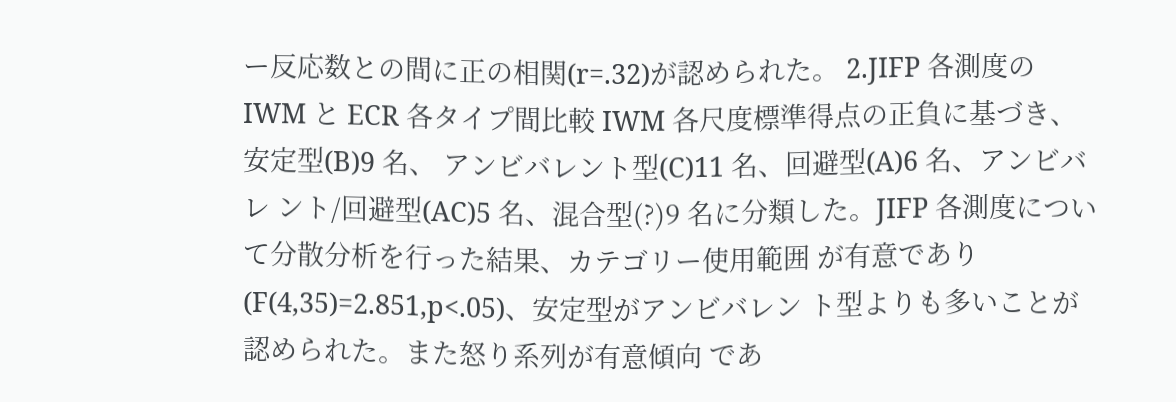ー反応数との間に正の相関(r=.32)が認められた。 2.JIFP 各測度の IWM と ECR 各タイプ間比較 IWM 各尺度標準得点の正負に基づき、安定型(B)9 名、 アンビバレント型(C)11 名、回避型(A)6 名、アンビバレ ント/回避型(AC)5 名、混合型(?)9 名に分類した。JIFP 各測度について分散分析を行った結果、カテゴリー使用範囲 が有意であり(F(4,35)=2.851,p<.05)、安定型がアンビバレン ト型よりも多いことが認められた。また怒り系列が有意傾向 であ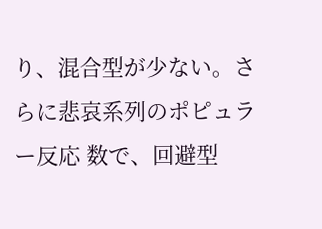り、混合型が少ない。さらに悲哀系列のポピュラー反応 数で、回避型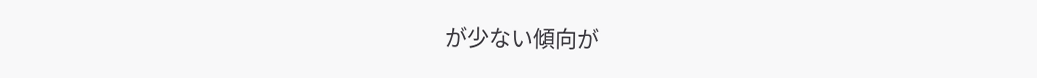が少ない傾向が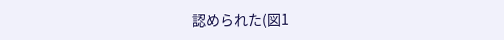認められた(図1